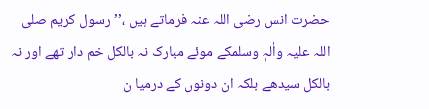حضرت انس رضی اللہ عنہ فرماتے ہیں ،’’رسول کریم صلی اللہ علیہ واٰلہٖ وسلمکے موئے مبارک نہ بالکل خم دار تھے اور نہ بالکل سیدھے بلکہ ان دونوں کے درمیا ن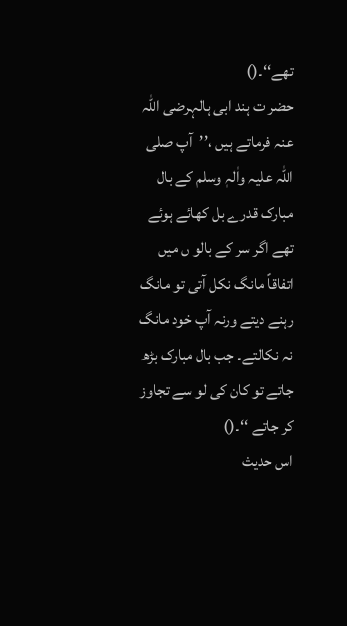تھے‘‘۔()
حضر ت ہند ابی ہالہرضی اللہ عنہ فرماتے ہیں ،’’آپ صلی اللہ علیہ واٰلہٖ وسلم کے بال مبارک قدرے بل کھائے ہوئے تھے اگر سر کے بالو ں میں اتفاقاً مانگ نکل آتی تو مانگ رہنے دیتے ورنہ آپ خود مانگ نہ نکالتے۔ جب بال مبارک بڑھ جاتے تو کان کی لو سے تجاوز کر جاتے ‘‘۔()
اس حدیث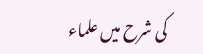کی شرح میں علماء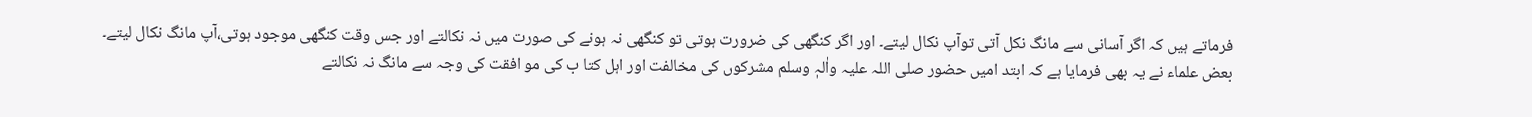فرماتے ہیں کہ اگر آسانی سے مانگ نکل آتی توآپ نکال لیتے۔ اور اگر کنگھی کی ضرورت ہوتی تو کنگھی نہ ہونے کی صورت میں نہ نکالتے اور جس وقت کنگھی موجود ہوتی،آپ مانگ نکال لیتے۔
بعض علماء نے یہ بھی فرمایا ہے کہ ابتد امیں حضور صلی اللہ علیہ واٰلہٖ وسلم مشرکوں کی مخالفت اور اہل کتا ب کی مو افقت کی وجہ سے مانگ نہ نکالتے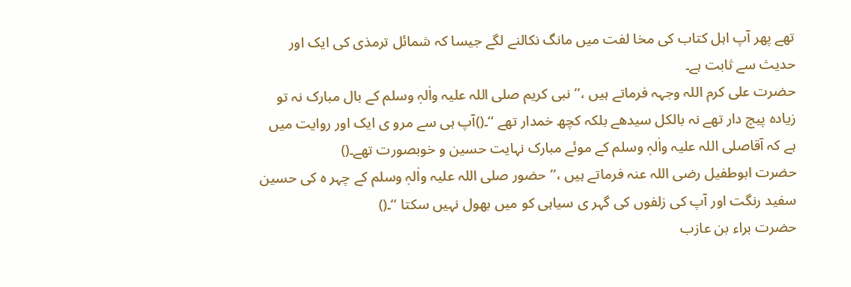تھے پھر آپ اہل کتاب کی مخا لفت میں مانگ نکالنے لگے جیسا کہ شمائل ترمذی کی ایک اور حدیث سے ثابت ہے۔
حضرت علی کرم اللہ وجہہ فرماتے ہیں ،’’نبی کریم صلی اللہ علیہ واٰلہٖ وسلم کے بال مبارک نہ تو زیادہ پیچ دار تھے نہ بالکل سیدھے بلکہ کچھ خمدار تھے ‘‘۔()آپ ہی سے مرو ی ایک اور روایت میں ہے کہ آقاصلی اللہ علیہ واٰلہٖ وسلم کے موئے مبارک نہایت حسین و خوبصورت تھے۔()
حضرت ابوطفیل رضی اللہ عنہ فرماتے ہیں ،’’حضور صلی اللہ علیہ واٰلہٖ وسلم کے چہر ہ کی حسین سفید رنگت اور آپ کی زلفوں کی گہر ی سیاہی کو میں بھول نہیں سکتا ‘‘۔()
حضرت براء بن عازب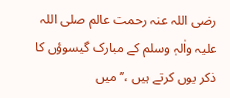رضی اللہ عنہ رحمت عالم صلی اللہ علیہ واٰلہٖ وسلم کے مبارک گیسوؤں کا ذکر یوں کرتے ہیں ،’’میں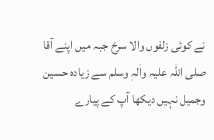نے کوئی زلفوں والا سرخ جبہ میں اپنے آقا صلی اللہ علیہ واٰلہٖ وسلم سے زیادہ حسین وجمیل نہیں دیکھا آپ کے پیارے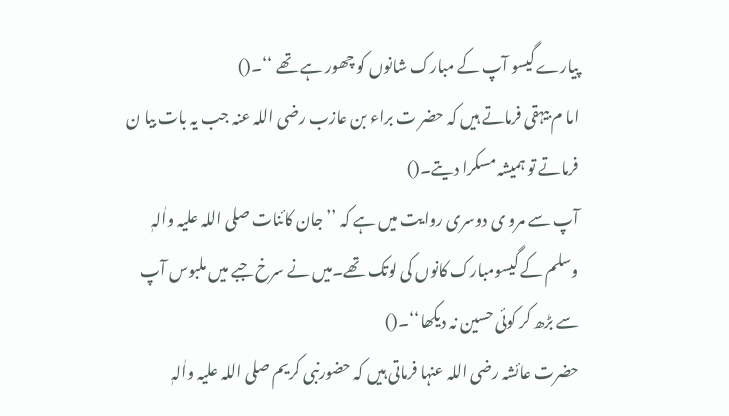پیارے گیسو آپ کے مبارک شانوں کو چھور ہے تھے ‘‘۔()
اما م بیہقی فرماتے ہیں کہ حضر ت براء بن عازب رضی اللہ عنہ جب یہ بات بیا ن فرماتے تو ہمیشہ مسکرا دیتے۔()
آپ سے مرو ی دوسری روایت میں ہے کہ ’’جان کائنات صلی اللہ علیہ واٰلہٖ وسلم کے گیسومبارک کانوں کی لوتک تھے۔میں نے سرخ جبے میں ملبوس آپ سے بڑھ کر کوئی حسین نہ دیکھا‘‘۔()
حضرت عائشہ رضی اللہ عنہا فرماتی ہیں کہ حضورنبی کریم صلی اللہ علیہ واٰلہٖ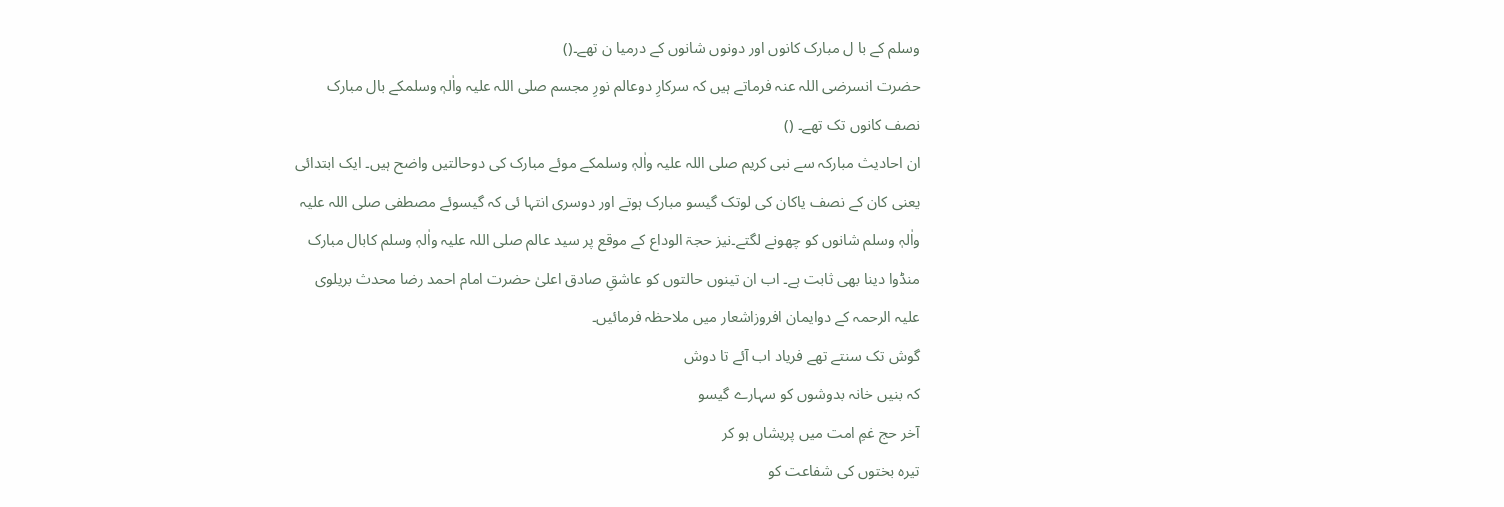وسلم کے با ل مبارک کانوں اور دونوں شانوں کے درمیا ن تھے۔()
حضرت انسرضی اللہ عنہ فرماتے ہیں کہ سرکارِ دوعالم نورِ مجسم صلی اللہ علیہ واٰلہٖ وسلمکے بال مبارک نصف کانوں تک تھے۔ ()
ان احادیث مبارکہ سے نبی کریم صلی اللہ علیہ واٰلہٖ وسلمکے موئے مبارک کی دوحالتیں واضح ہیں۔ ایک ابتدائی یعنی کان کے نصف یاکان کی لوتک گیسو مبارک ہوتے اور دوسری انتہا ئی کہ گیسوئے مصطفی صلی اللہ علیہ واٰلہٖ وسلم شانوں کو چھونے لگتے۔نیز حجۃ الوداع کے موقع پر سید عالم صلی اللہ علیہ واٰلہٖ وسلم کابال مبارک منڈوا دینا بھی ثابت ہے۔ اب ان تینوں حالتوں کو عاشقِ صادق اعلیٰ حضرت امام احمد رضا محدث بریلوی علیہ الرحمہ کے دوایمان افروزاشعار میں ملاحظہ فرمائیں۔
گوش تک سنتے تھے فریاد اب آئے تا دوش
کہ بنیں خانہ بدوشوں کو سہارے گیسو
آخر حج غمِ امت میں پریشاں ہو کر
تیرہ بختوں کی شفاعت کو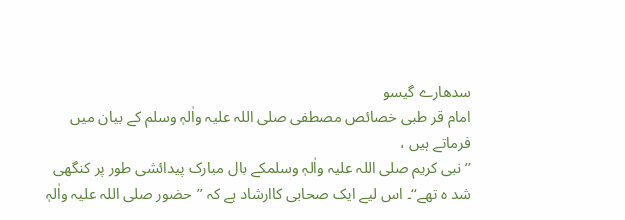سدھارے گیسو
امام قر طبی خصائص مصطفی صلی اللہ علیہ واٰلہٖ وسلم کے بیان میں فرماتے ہیں ،
’’نبی کریم صلی اللہ علیہ واٰلہٖ وسلمکے بال مبارک پیدائشی طور پر کنگھی شد ہ تھے‘‘۔ اس لیے ایک صحابی کاارشاد ہے کہ ’’حضور صلی اللہ علیہ واٰلہٖ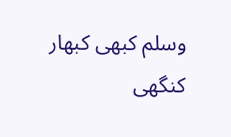وسلم کبھی کبھار کنگھی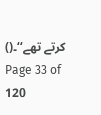کرتے تھے‘‘۔()
Page 33 of 120